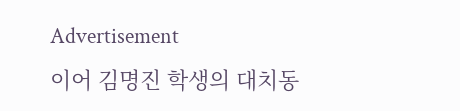Advertisement
이어 김명진 학생의 대치동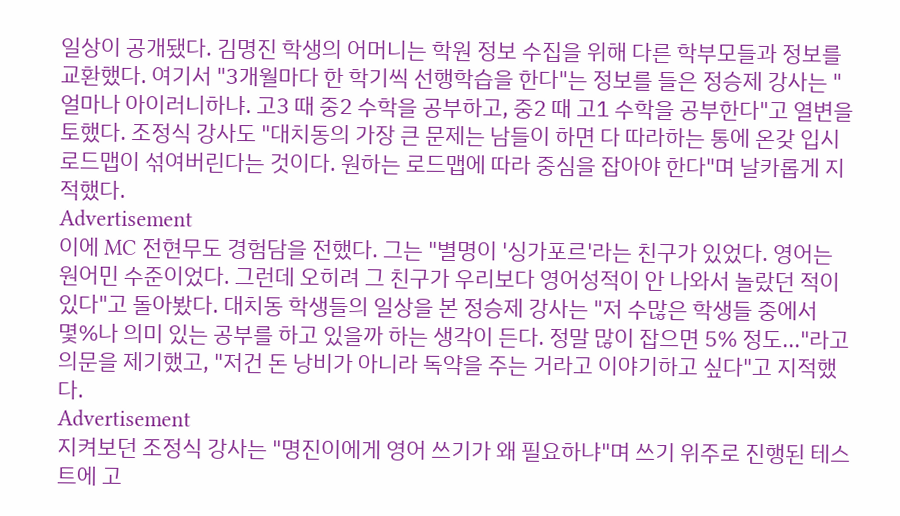일상이 공개됐다. 김명진 학생의 어머니는 학원 정보 수집을 위해 다른 학부모들과 정보를 교환했다. 여기서 "3개월마다 한 학기씩 선행학습을 한다"는 정보를 들은 정승제 강사는 "얼마나 아이러니하냐. 고3 때 중2 수학을 공부하고, 중2 때 고1 수학을 공부한다"고 열변을 토했다. 조정식 강사도 "대치동의 가장 큰 문제는 남들이 하면 다 따라하는 통에 온갖 입시 로드맵이 섞여버린다는 것이다. 원하는 로드맵에 따라 중심을 잡아야 한다"며 날카롭게 지적했다.
Advertisement
이에 MC 전현무도 경험담을 전했다. 그는 "별명이 '싱가포르'라는 친구가 있었다. 영어는 원어민 수준이었다. 그런데 오히려 그 친구가 우리보다 영어성적이 안 나와서 놀랐던 적이 있다"고 돌아봤다. 대치동 학생들의 일상을 본 정승제 강사는 "저 수많은 학생들 중에서 몇%나 의미 있는 공부를 하고 있을까 하는 생각이 든다. 정말 많이 잡으면 5% 정도..."라고 의문을 제기했고, "저건 돈 낭비가 아니라 독약을 주는 거라고 이야기하고 싶다"고 지적했다.
Advertisement
지켜보던 조정식 강사는 "명진이에게 영어 쓰기가 왜 필요하냐"며 쓰기 위주로 진행된 테스트에 고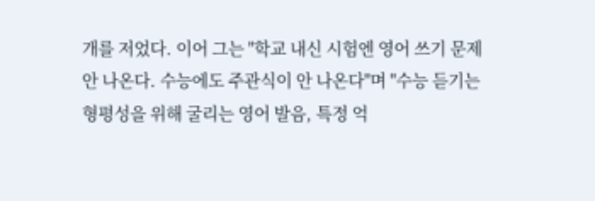개를 저었다. 이어 그는 "학교 내신 시험엔 영어 쓰기 문제 안 나온다. 수능에도 주관식이 안 나온다"며 "수능 듣기는 형평성을 위해 굴리는 영어 발음, 특정 억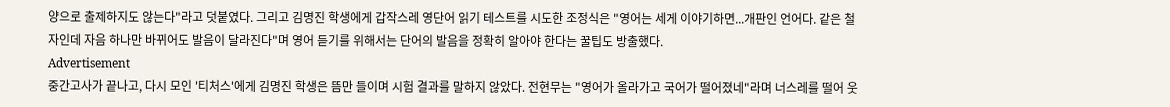양으로 출제하지도 않는다"라고 덧붙였다. 그리고 김명진 학생에게 갑작스레 영단어 읽기 테스트를 시도한 조정식은 "영어는 세게 이야기하면...개판인 언어다. 같은 철자인데 자음 하나만 바뀌어도 발음이 달라진다"며 영어 듣기를 위해서는 단어의 발음을 정확히 알아야 한다는 꿀팁도 방출했다.
Advertisement
중간고사가 끝나고, 다시 모인 '티처스'에게 김명진 학생은 뜸만 들이며 시험 결과를 말하지 않았다. 전현무는 "영어가 올라가고 국어가 떨어졌네"라며 너스레를 떨어 웃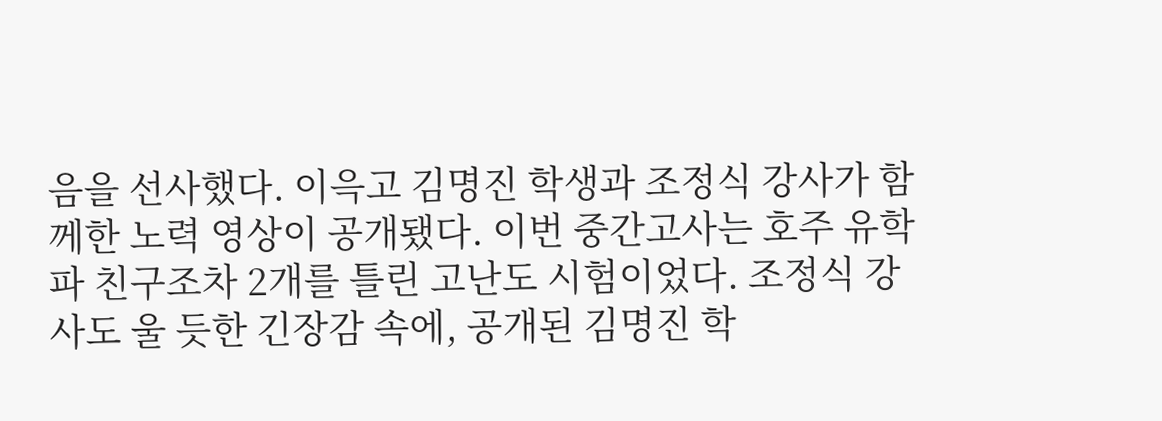음을 선사했다. 이윽고 김명진 학생과 조정식 강사가 함께한 노력 영상이 공개됐다. 이번 중간고사는 호주 유학파 친구조차 2개를 틀린 고난도 시험이었다. 조정식 강사도 울 듯한 긴장감 속에, 공개된 김명진 학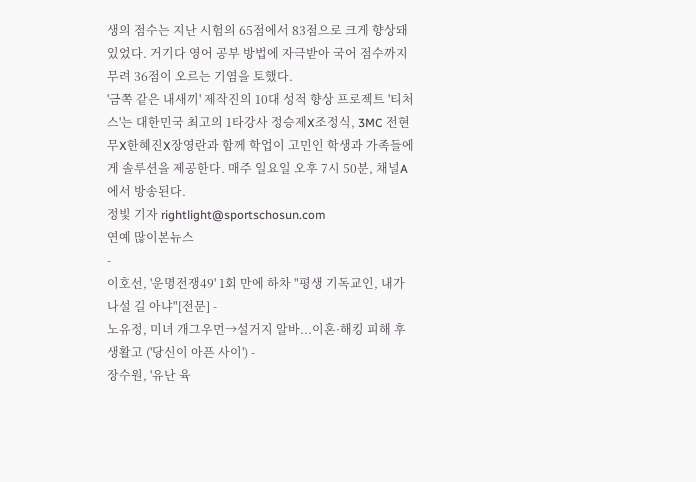생의 점수는 지난 시험의 65점에서 83점으로 크게 향상돼 있었다. 거기다 영어 공부 방법에 자극받아 국어 점수까지 무려 36점이 오르는 기염을 토했다.
'금쪽 같은 내새끼' 제작진의 10대 성적 향상 프로젝트 '티처스'는 대한민국 최고의 1타강사 정승제X조정식, 3MC 전현무X한혜진X장영란과 함께 학업이 고민인 학생과 가족들에게 솔루션을 제공한다. 매주 일요일 오후 7시 50분, 채널A에서 방송된다.
정빛 기자 rightlight@sportschosun.com
연예 많이본뉴스
-
이호선, '운명전쟁49' 1회 만에 하차 "평생 기독교인, 내가 나설 길 아냐"[전문] -
노유정, 미녀 개그우먼→설거지 알바...이혼·해킹 피해 후 생활고 ('당신이 아픈 사이') -
장수원, '유난 육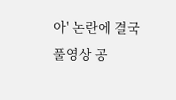아' 논란에 결국 풀영상 공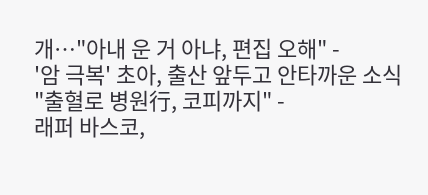개…"아내 운 거 아냐, 편집 오해" -
'암 극복' 초아, 출산 앞두고 안타까운 소식 "출혈로 병원行, 코피까지" -
래퍼 바스코,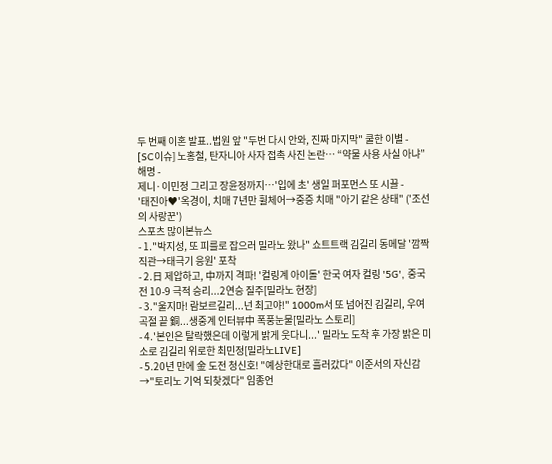두 번째 이혼 발표..법원 앞 "두번 다시 안와, 진짜 마지막" 쿨한 이별 -
[SC이슈] 노홍철, 탄자니아 사자 접촉 사진 논란… “약물 사용 사실 아냐” 해명 -
제니·이민정 그리고 장윤정까지…'입에 초' 생일 퍼포먼스 또 시끌 -
'태진아♥'옥경이, 치매 7년만 휠체어→중증 치매 "아기 같은 상태" ('조선의 사랑꾼')
스포츠 많이본뉴스
- 1."박지성, 또 피를로 잡으러 밀라노 왔나" 쇼트트랙 김길리 동메달 '깜짝 직관→태극기 응원' 포착
- 2.日 제압하고, 中까지 격파! '컬링계 아이돌' 한국 여자 컬링 '5G', 중국전 10-9 극적 승리...2연승 질주[밀라노 현장]
- 3."울지마! 람보르길리...넌 최고야!" 1000m서 또 넘어진 김길리, 우여곡절 끝 銅...생중계 인터뷰中 폭풍눈물[밀라노 스토리]
- 4.'본인은 탈락했은데 이렇게 밝게 웃다니...' 밀라노 도착 후 가장 밝은 미소로 김길리 위로한 최민정[밀라노LIVE]
- 5.20년 만에 金 도전 청신호! "예상한대로 흘러갔다" 이준서의 자신감→"토리노 기억 되찾겠다" 임종언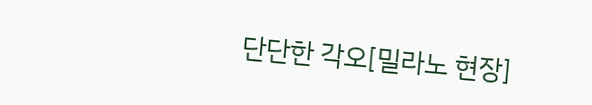단단한 각오[밀라노 현장]